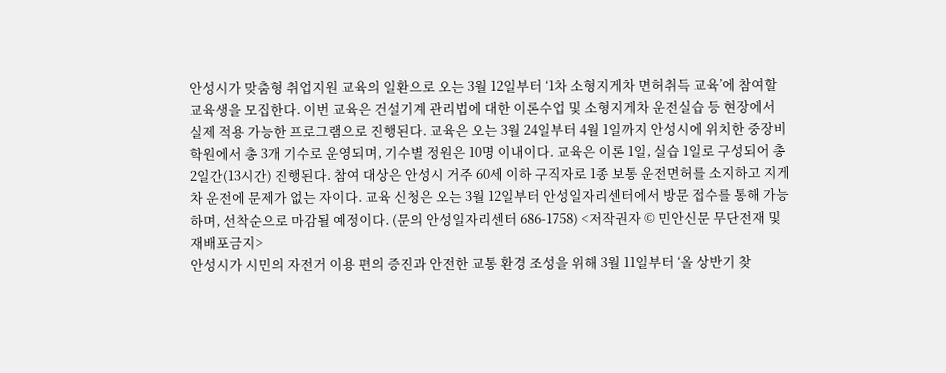안성시가 맞춤형 취업지원 교육의 일환으로 오는 3월 12일부터 ‘1차 소형지게차 면허취득 교육’에 참여할 교육생을 모집한다. 이번 교육은 건설기계 관리법에 대한 이론수업 및 소형지게차 운전실습 등 현장에서 실제 적용 가능한 프로그램으로 진행된다. 교육은 오는 3월 24일부터 4월 1일까지 안성시에 위치한 중장비학원에서 총 3개 기수로 운영되며, 기수별 정원은 10명 이내이다. 교육은 이론 1일, 실습 1일로 구성되어 총 2일간(13시간) 진행된다. 참여 대상은 안성시 거주 60세 이하 구직자로 1종 보통 운전면허를 소지하고 지게차 운전에 문제가 없는 자이다. 교육 신청은 오는 3월 12일부터 안성일자리센터에서 방문 접수를 통해 가능하며, 선착순으로 마감될 예정이다. (문의 안성일자리센터 686-1758) <저작권자 © 민안신문 무단전재 및 재배포금지>
안성시가 시민의 자전거 이용 편의 증진과 안전한 교통 환경 조성을 위해 3월 11일부터 ‘올 상반기 찾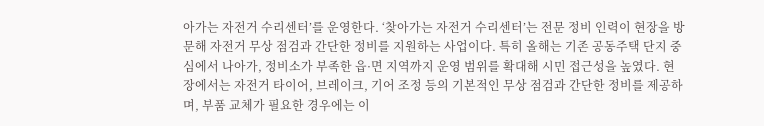아가는 자전거 수리센터’를 운영한다. ‘찾아가는 자전거 수리센터’는 전문 정비 인력이 현장을 방문해 자전거 무상 점검과 간단한 정비를 지원하는 사업이다. 특히 올해는 기존 공동주택 단지 중심에서 나아가, 정비소가 부족한 읍·면 지역까지 운영 범위를 확대해 시민 접근성을 높였다. 현장에서는 자전거 타이어, 브레이크, 기어 조정 등의 기본적인 무상 점검과 간단한 정비를 제공하며, 부품 교체가 필요한 경우에는 이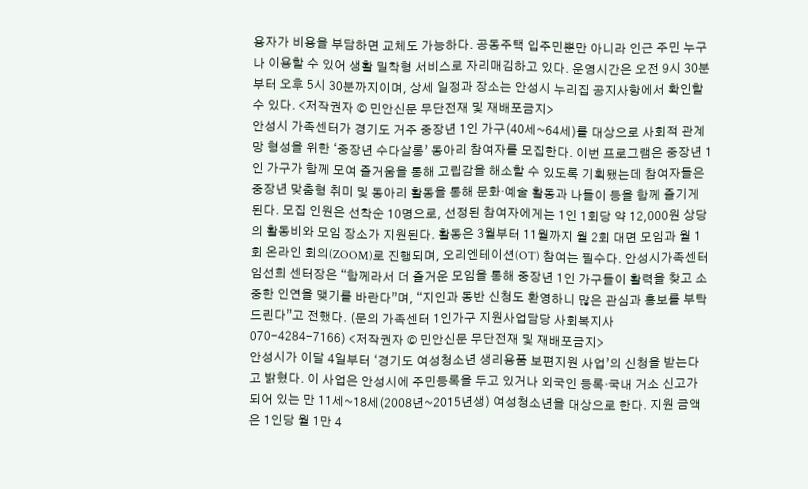용자가 비용을 부담하면 교체도 가능하다. 공동주택 입주민뿐만 아니라 인근 주민 누구나 이용할 수 있어 생활 밀착형 서비스로 자리매김하고 있다. 운영시간은 오전 9시 30분부터 오후 5시 30분까지이며, 상세 일정과 장소는 안성시 누리집 공지사항에서 확인할 수 있다. <저작권자 © 민안신문 무단전재 및 재배포금지>
안성시 가족센터가 경기도 거주 중장년 1인 가구(40세~64세)를 대상으로 사회적 관계망 형성을 위한 ‘중장년 수다살롱’ 동아리 참여자를 모집한다. 이번 프로그램은 중장년 1인 가구가 함께 모여 즐거움을 통해 고립감을 해소할 수 있도록 기획됐는데 참여자들은 중장년 맞춤형 취미 및 동아리 활동을 통해 문화·예술 활동과 나들이 등을 함께 즐기게 된다. 모집 인원은 선착순 10명으로, 선정된 참여자에게는 1인 1회당 약 12,000원 상당의 활동비와 모임 장소가 지원된다. 활동은 3월부터 11월까지 월 2회 대면 모임과 월 1회 온라인 회의(ZOOM)로 진행되며, 오리엔테이션(OT) 참여는 필수다. 안성시가족센터 임선희 센터장은 “함께라서 더 즐거운 모임을 통해 중장년 1인 가구들이 활력을 찾고 소중한 인연을 맺기를 바란다”며, “지인과 동반 신청도 환영하니 많은 관심과 홍보를 부탁드린다”고 전했다. (문의 가족센터 1인가구 지원사업담당 사회복지사 070-4284-7166) <저작권자 © 민안신문 무단전재 및 재배포금지>
안성시가 이달 4일부터 ‘경기도 여성청소년 생리용품 보편지원 사업’의 신청을 받는다고 밝혔다. 이 사업은 안성시에 주민등록을 두고 있거나 외국인 등록·국내 거소 신고가 되어 있는 만 11세~18세(2008년~2015년생) 여성청소년을 대상으로 한다. 지원 금액은 1인당 월 1만 4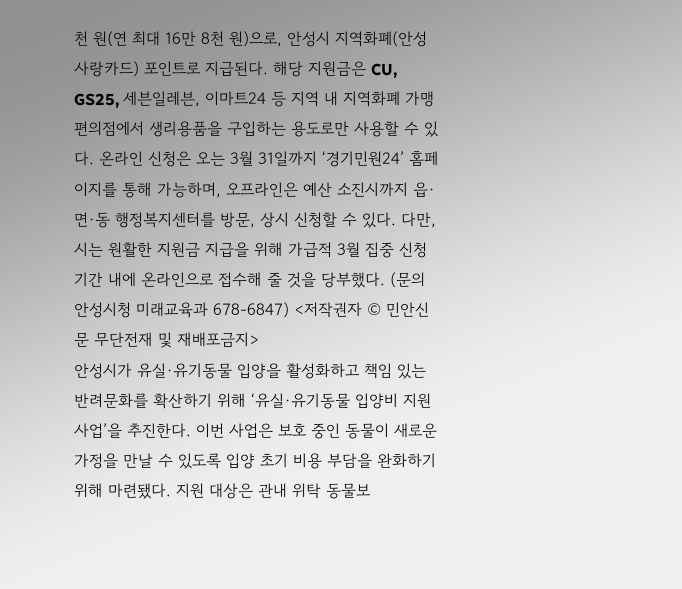천 원(연 최대 16만 8천 원)으로, 안성시 지역화폐(안성사랑카드) 포인트로 지급된다. 해당 지원금은 CU, GS25, 세븐일레븐, 이마트24 등 지역 내 지역화폐 가맹 편의점에서 생리용품을 구입하는 용도로만 사용할 수 있다. 온라인 신청은 오는 3월 31일까지 ‘경기민원24’ 홈페이지를 통해 가능하며, 오프라인은 예산 소진시까지 읍·면·동 행정복지센터를 방문, 상시 신청할 수 있다. 다만, 시는 원활한 지원금 지급을 위해 가급적 3월 집중 신청 기간 내에 온라인으로 접수해 줄 것을 당부했다. (문의 안성시청 미래교육과 678-6847) <저작권자 © 민안신문 무단전재 및 재배포금지>
안성시가 유실·유기동물 입양을 활성화하고 책임 있는 반려문화를 확산하기 위해 ‘유실·유기동물 입양비 지원사업’을 추진한다. 이번 사업은 보호 중인 동물이 새로운 가정을 만날 수 있도록 입양 초기 비용 부담을 완화하기 위해 마련됐다. 지원 대상은 관내 위탁 동물보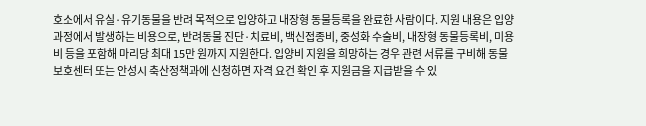호소에서 유실·유기동물을 반려 목적으로 입양하고 내장형 동물등록을 완료한 사람이다. 지원 내용은 입양 과정에서 발생하는 비용으로, 반려동물 진단·치료비, 백신접종비, 중성화 수술비, 내장형 동물등록비, 미용비 등을 포함해 마리당 최대 15만 원까지 지원한다. 입양비 지원을 희망하는 경우 관련 서류를 구비해 동물보호센터 또는 안성시 축산정책과에 신청하면 자격 요건 확인 후 지원금을 지급받을 수 있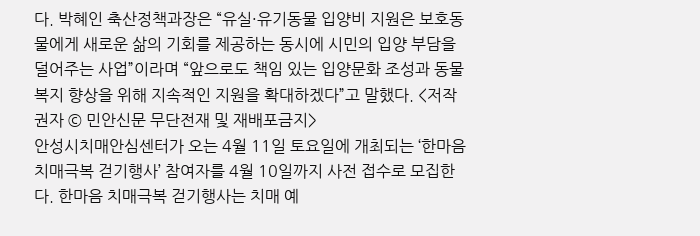다. 박혜인 축산정책과장은 “유실·유기동물 입양비 지원은 보호동물에게 새로운 삶의 기회를 제공하는 동시에 시민의 입양 부담을 덜어주는 사업”이라며 “앞으로도 책임 있는 입양문화 조성과 동물복지 향상을 위해 지속적인 지원을 확대하겠다”고 말했다. <저작권자 © 민안신문 무단전재 및 재배포금지>
안성시치매안심센터가 오는 4월 11일 토요일에 개최되는 ‘한마음 치매극복 걷기행사’ 참여자를 4월 10일까지 사전 접수로 모집한다. 한마음 치매극복 걷기행사는 치매 예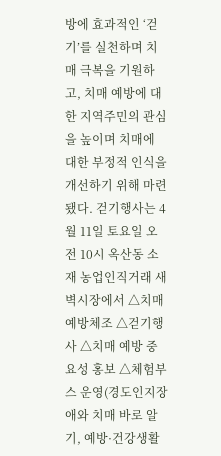방에 효과적인 ‘걷기’를 실천하며 치매 극복을 기원하고, 치매 예방에 대한 지역주민의 관심을 높이며 치매에 대한 부정적 인식을 개선하기 위해 마련됐다. 걷기행사는 4월 11일 토요일 오전 10시 옥산동 소재 농업인직거래 새벽시장에서 △치매예방체조 △걷기행사 △치매 예방 중요성 홍보 △체험부스 운영(경도인지장애와 치매 바로 알기, 예방·건강생활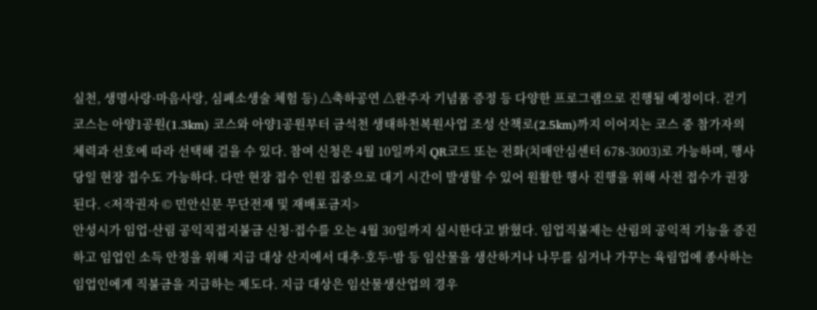실천, 생명사랑·마음사랑, 심폐소생술 체험 등) △축하공연 △완주자 기념품 증정 등 다양한 프로그램으로 진행될 예정이다. 걷기 코스는 아양1공원(1.3km) 코스와 아양1공원부터 금석천 생태하천복원사업 조성 산책로(2.5km)까지 이어지는 코스 중 참가자의 체력과 선호에 따라 선택해 걸을 수 있다. 참여 신청은 4월 10일까지 QR코드 또는 전화(치매안심센터 678-3003)로 가능하며, 행사 당일 현장 접수도 가능하다. 다만 현장 접수 인원 집중으로 대기 시간이 발생할 수 있어 원활한 행사 진행을 위해 사전 접수가 권장된다. <저작권자 © 민안신문 무단전재 및 재배포금지>
안성시가 임업·산림 공익직접지불금 신청·접수를 오는 4월 30일까지 실시한다고 밝혔다. 임업직불제는 산림의 공익적 기능을 증진하고 임업인 소득 안정을 위해 지급 대상 산지에서 대추·호두·밤 등 임산물을 생산하거나 나무를 심거나 가꾸는 육림업에 종사하는 임업인에게 직불금을 지급하는 제도다. 지급 대상은 임산물생산업의 경우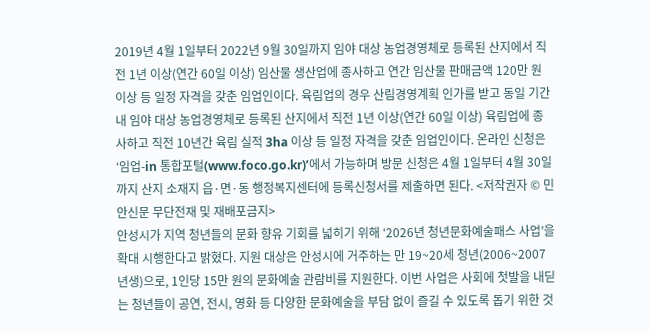2019년 4월 1일부터 2022년 9월 30일까지 임야 대상 농업경영체로 등록된 산지에서 직전 1년 이상(연간 60일 이상) 임산물 생산업에 종사하고 연간 임산물 판매금액 120만 원 이상 등 일정 자격을 갖춘 임업인이다. 육림업의 경우 산림경영계획 인가를 받고 동일 기간 내 임야 대상 농업경영체로 등록된 산지에서 직전 1년 이상(연간 60일 이상) 육림업에 종사하고 직전 10년간 육림 실적 3ha 이상 등 일정 자격을 갖춘 임업인이다. 온라인 신청은 ‘임업-in 통합포털(www.foco.go.kr)’에서 가능하며 방문 신청은 4월 1일부터 4월 30일까지 산지 소재지 읍·면·동 행정복지센터에 등록신청서를 제출하면 된다. <저작권자 © 민안신문 무단전재 및 재배포금지>
안성시가 지역 청년들의 문화 향유 기회를 넓히기 위해 ‘2026년 청년문화예술패스 사업’을 확대 시행한다고 밝혔다. 지원 대상은 안성시에 거주하는 만 19~20세 청년(2006~2007년생)으로, 1인당 15만 원의 문화예술 관람비를 지원한다. 이번 사업은 사회에 첫발을 내딛는 청년들이 공연, 전시, 영화 등 다양한 문화예술을 부담 없이 즐길 수 있도록 돕기 위한 것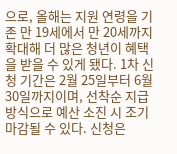으로, 올해는 지원 연령을 기존 만 19세에서 만 20세까지 확대해 더 많은 청년이 혜택을 받을 수 있게 됐다. 1차 신청 기간은 2월 25일부터 6월 30일까지이며, 선착순 지급 방식으로 예산 소진 시 조기 마감될 수 있다. 신청은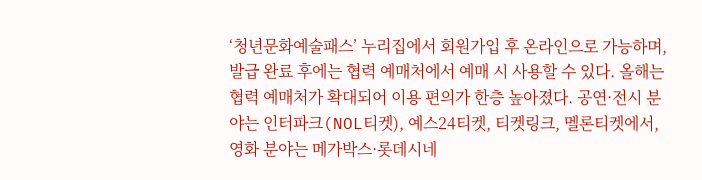‘청년문화예술패스’ 누리집에서 회원가입 후 온라인으로 가능하며, 발급 완료 후에는 협력 예매처에서 예매 시 사용할 수 있다. 올해는 협력 예매처가 확대되어 이용 편의가 한층 높아졌다. 공연·전시 분야는 인터파크(NOL티켓), 예스24티켓, 티켓링크, 멜론티켓에서, 영화 분야는 메가박스·롯데시네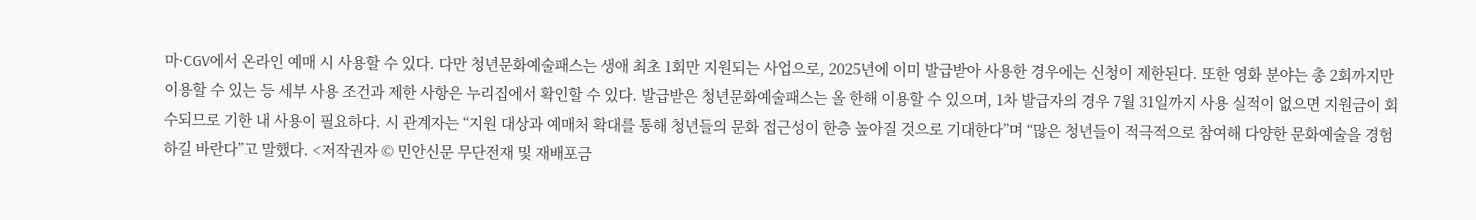마·CGV에서 온라인 예매 시 사용할 수 있다. 다만 청년문화예술패스는 생애 최초 1회만 지원되는 사업으로, 2025년에 이미 발급받아 사용한 경우에는 신청이 제한된다. 또한 영화 분야는 총 2회까지만 이용할 수 있는 등 세부 사용 조건과 제한 사항은 누리집에서 확인할 수 있다. 발급받은 청년문화예술패스는 올 한해 이용할 수 있으며, 1차 발급자의 경우 7월 31일까지 사용 실적이 없으면 지원금이 회수되므로 기한 내 사용이 필요하다. 시 관계자는 “지원 대상과 예매처 확대를 통해 청년들의 문화 접근성이 한층 높아질 것으로 기대한다”며 “많은 청년들이 적극적으로 참여해 다양한 문화예술을 경험하길 바란다”고 말했다. <저작권자 © 민안신문 무단전재 및 재배포금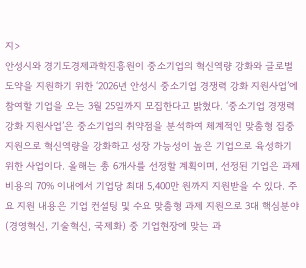지>
안성시와 경기도경제과학진흥원이 중소기업의 혁신역량 강화와 글로벌 도약을 지원하기 위한 ‘2026년 안성시 중소기업 경쟁력 강화 지원사업’에 참여할 기업을 오는 3월 25일까지 모집한다고 밝혔다. ‘중소기업 경쟁력 강화 지원사업’은 중소기업의 취약점을 분석하여 체계적인 맞춤형 집중지원으로 혁신역량을 강화하고 성장 가능성이 높은 기업으로 육성하기 위한 사업이다. 올해는 총 6개사를 선정할 계획이며, 선정된 기업은 과제비용의 70% 이내에서 기업당 최대 5,400만 원까지 지원받을 수 있다. 주요 지원 내용은 기업 컨설팅 및 수요 맞춤형 과제 지원으로 3대 핵심분야(경영혁신, 기술혁신, 국제화) 중 기업현장에 맞는 과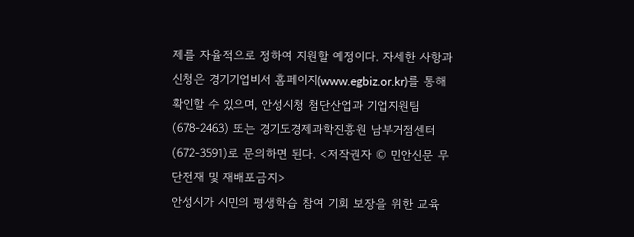제를 자율적으로 정하여 지원할 예정이다. 자세한 사항과 신청은 경기기업비서 홈페이지(www.egbiz.or.kr)를 통해 확인할 수 있으며, 안성시청 첨단산업과 기업지원팀(678-2463) 또는 경기도경제과학진흥원 남부거점센터(672-3591)로 문의하면 된다. <저작권자 © 민안신문 무단전재 및 재배포금지>
안성시가 시민의 평생학습 참여 기회 보장을 위한 교육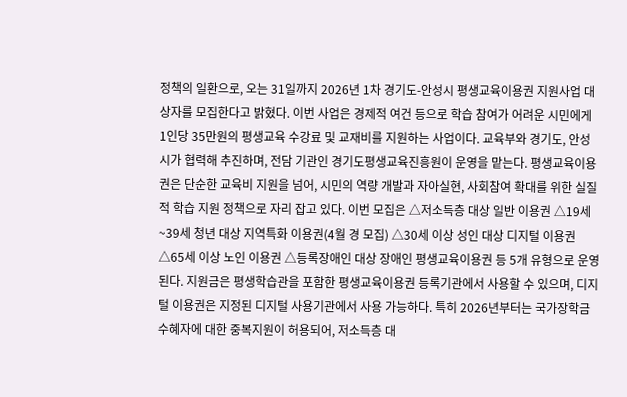정책의 일환으로, 오는 31일까지 2026년 1차 경기도-안성시 평생교육이용권 지원사업 대상자를 모집한다고 밝혔다. 이번 사업은 경제적 여건 등으로 학습 참여가 어려운 시민에게 1인당 35만원의 평생교육 수강료 및 교재비를 지원하는 사업이다. 교육부와 경기도, 안성시가 협력해 추진하며, 전담 기관인 경기도평생교육진흥원이 운영을 맡는다. 평생교육이용권은 단순한 교육비 지원을 넘어, 시민의 역량 개발과 자아실현, 사회참여 확대를 위한 실질적 학습 지원 정책으로 자리 잡고 있다. 이번 모집은 △저소득층 대상 일반 이용권 △19세~39세 청년 대상 지역특화 이용권(4월 경 모집) △30세 이상 성인 대상 디지털 이용권 △65세 이상 노인 이용권 △등록장애인 대상 장애인 평생교육이용권 등 5개 유형으로 운영된다. 지원금은 평생학습관을 포함한 평생교육이용권 등록기관에서 사용할 수 있으며, 디지털 이용권은 지정된 디지털 사용기관에서 사용 가능하다. 특히 2026년부터는 국가장학금 수혜자에 대한 중복지원이 허용되어, 저소득층 대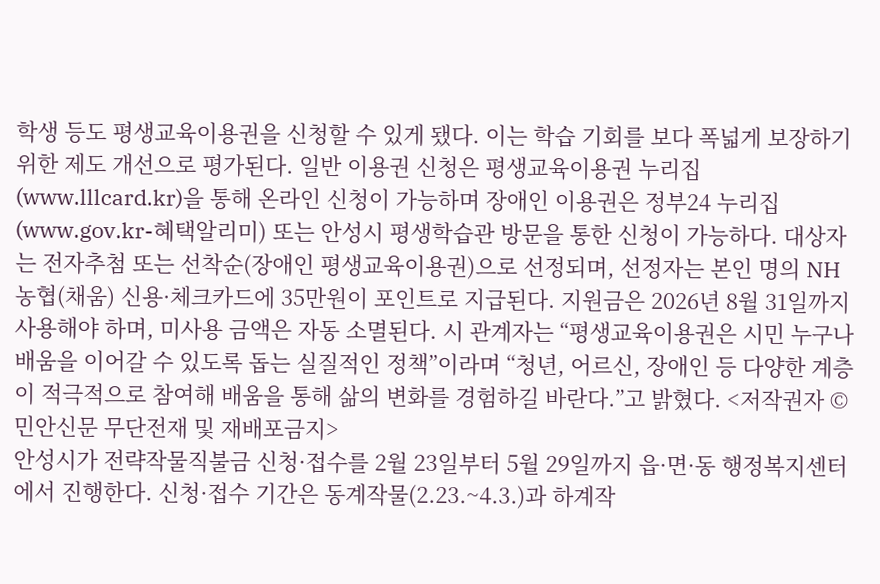학생 등도 평생교육이용권을 신청할 수 있게 됐다. 이는 학습 기회를 보다 폭넓게 보장하기 위한 제도 개선으로 평가된다. 일반 이용권 신청은 평생교육이용권 누리집(www.lllcard.kr)을 통해 온라인 신청이 가능하며 장애인 이용권은 정부24 누리집(www.gov.kr-혜택알리미) 또는 안성시 평생학습관 방문을 통한 신청이 가능하다. 대상자는 전자추첨 또는 선착순(장애인 평생교육이용권)으로 선정되며, 선정자는 본인 명의 NH농협(채움) 신용·체크카드에 35만원이 포인트로 지급된다. 지원금은 2026년 8월 31일까지 사용해야 하며, 미사용 금액은 자동 소멸된다. 시 관계자는 “평생교육이용권은 시민 누구나 배움을 이어갈 수 있도록 돕는 실질적인 정책”이라며 “청년, 어르신, 장애인 등 다양한 계층이 적극적으로 참여해 배움을 통해 삶의 변화를 경험하길 바란다.”고 밝혔다. <저작권자 © 민안신문 무단전재 및 재배포금지>
안성시가 전략작물직불금 신청·접수를 2월 23일부터 5월 29일까지 읍·면·동 행정복지센터에서 진행한다. 신청·접수 기간은 동계작물(2.23.~4.3.)과 하계작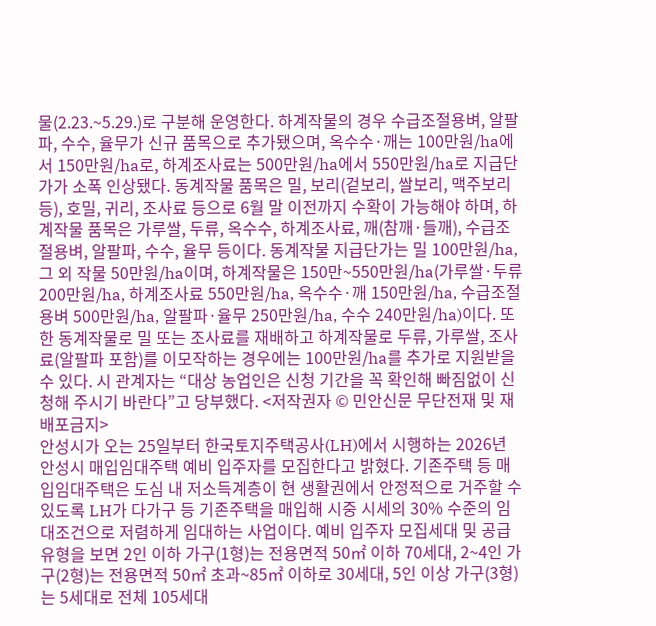물(2.23.~5.29.)로 구분해 운영한다. 하계작물의 경우 수급조절용벼, 알팔파, 수수, 율무가 신규 품목으로 추가됐으며, 옥수수·깨는 100만원/ha에서 150만원/ha로, 하계조사료는 500만원/ha에서 550만원/ha로 지급단가가 소폭 인상됐다. 동계작물 품목은 밀, 보리(겉보리, 쌀보리, 맥주보리 등), 호밀, 귀리, 조사료 등으로 6월 말 이전까지 수확이 가능해야 하며, 하계작물 품목은 가루쌀, 두류, 옥수수, 하계조사료, 깨(참깨·들깨), 수급조절용벼, 알팔파, 수수, 율무 등이다. 동계작물 지급단가는 밀 100만원/ha, 그 외 작물 50만원/ha이며, 하계작물은 150만~550만원/ha(가루쌀·두류 200만원/ha, 하계조사료 550만원/ha, 옥수수·깨 150만원/ha, 수급조절용벼 500만원/ha, 알팔파·율무 250만원/ha, 수수 240만원/ha)이다. 또한 동계작물로 밀 또는 조사료를 재배하고 하계작물로 두류, 가루쌀, 조사료(알팔파 포함)를 이모작하는 경우에는 100만원/ha를 추가로 지원받을 수 있다. 시 관계자는 “대상 농업인은 신청 기간을 꼭 확인해 빠짐없이 신청해 주시기 바란다”고 당부했다. <저작권자 © 민안신문 무단전재 및 재배포금지>
안성시가 오는 25일부터 한국토지주택공사(LH)에서 시행하는 2026년 안성시 매입임대주택 예비 입주자를 모집한다고 밝혔다. 기존주택 등 매입임대주택은 도심 내 저소득계층이 현 생활권에서 안정적으로 거주할 수 있도록 LH가 다가구 등 기존주택을 매입해 시중 시세의 30% 수준의 임대조건으로 저렴하게 임대하는 사업이다. 예비 입주자 모집세대 및 공급유형을 보면 2인 이하 가구(1형)는 전용면적 50㎡ 이하 70세대, 2~4인 가구(2형)는 전용면적 50㎡ 초과~85㎡ 이하로 30세대, 5인 이상 가구(3형)는 5세대로 전체 105세대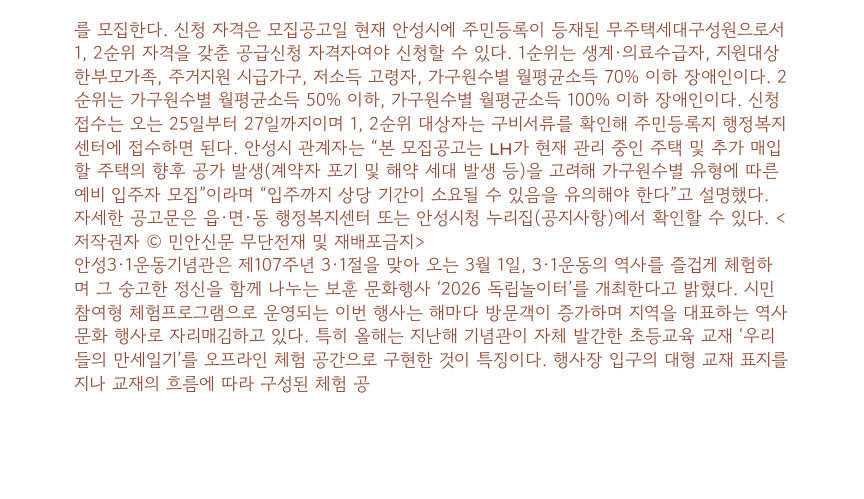를 모집한다. 신청 자격은 모집공고일 현재 안성시에 주민등록이 등재된 무주택세대구성원으로서 1, 2순위 자격을 갖춘 공급신청 자격자여야 신청할 수 있다. 1순위는 생계·의료수급자, 지원대상 한부모가족, 주거지원 시급가구, 저소득 고령자, 가구원수별 월평균소득 70% 이하 장애인이다. 2순위는 가구원수별 월평균소득 50% 이하, 가구원수별 월평균소득 100% 이하 장애인이다. 신청접수는 오는 25일부터 27일까지이며 1, 2순위 대상자는 구비서류를 확인해 주민등록지 행정복지센터에 접수하면 된다. 안성시 관계자는 “본 모집공고는 LH가 현재 관리 중인 주택 및 추가 매입할 주택의 향후 공가 발생(계약자 포기 및 해약 세대 발생 등)을 고려해 가구원수별 유형에 따른 예비 입주자 모집”이라며 “입주까지 상당 기간이 소요될 수 있음을 유의해야 한다”고 설명했다. 자세한 공고문은 읍·면·동 행정복지센터 또는 안성시청 누리집(공지사항)에서 확인할 수 있다. <저작권자 © 민안신문 무단전재 및 재배포금지>
안성3·1운동기념관은 제107주년 3·1절을 맞아 오는 3월 1일, 3·1운동의 역사를 즐겁게 체험하며 그 숭고한 정신을 함께 나누는 보훈 문화행사 ‘2026 독립놀이터’를 개최한다고 밝혔다. 시민 참여형 체험프로그램으로 운영되는 이번 행사는 해마다 방문객이 증가하며 지역을 대표하는 역사문화 행사로 자리매김하고 있다. 특히 올해는 지난해 기념관이 자체 발간한 초등교육 교재 ‘우리들의 만세일기’를 오프라인 체험 공간으로 구현한 것이 특징이다. 행사장 입구의 대형 교재 표지를 지나 교재의 흐름에 따라 구성된 체험 공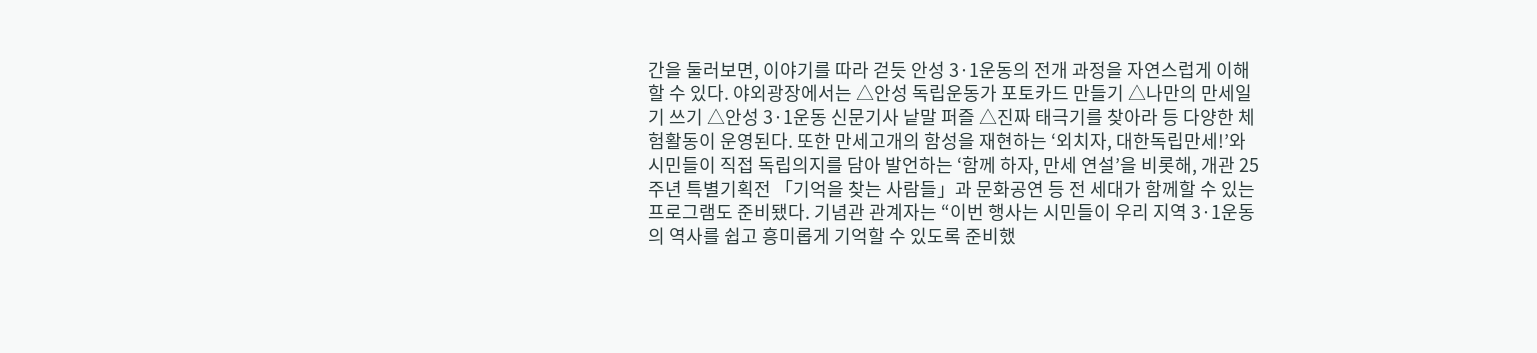간을 둘러보면, 이야기를 따라 걷듯 안성 3·1운동의 전개 과정을 자연스럽게 이해할 수 있다. 야외광장에서는 △안성 독립운동가 포토카드 만들기 △나만의 만세일기 쓰기 △안성 3·1운동 신문기사 낱말 퍼즐 △진짜 태극기를 찾아라 등 다양한 체험활동이 운영된다. 또한 만세고개의 함성을 재현하는 ‘외치자, 대한독립만세!’와 시민들이 직접 독립의지를 담아 발언하는 ‘함께 하자, 만세 연설’을 비롯해, 개관 25주년 특별기획전 「기억을 찾는 사람들」과 문화공연 등 전 세대가 함께할 수 있는 프로그램도 준비됐다. 기념관 관계자는 “이번 행사는 시민들이 우리 지역 3·1운동의 역사를 쉽고 흥미롭게 기억할 수 있도록 준비했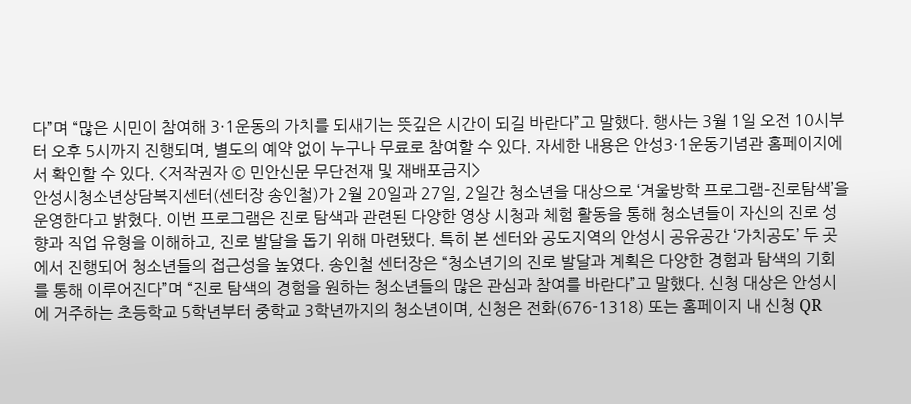다”며 “많은 시민이 참여해 3·1운동의 가치를 되새기는 뜻깊은 시간이 되길 바란다”고 말했다. 행사는 3월 1일 오전 10시부터 오후 5시까지 진행되며, 별도의 예약 없이 누구나 무료로 참여할 수 있다. 자세한 내용은 안성3·1운동기념관 홈페이지에서 확인할 수 있다. <저작권자 © 민안신문 무단전재 및 재배포금지>
안성시청소년상담복지센터(센터장 송인철)가 2월 20일과 27일, 2일간 청소년을 대상으로 ‘겨울방학 프로그램–진로탐색’을 운영한다고 밝혔다. 이번 프로그램은 진로 탐색과 관련된 다양한 영상 시청과 체험 활동을 통해 청소년들이 자신의 진로 성향과 직업 유형을 이해하고, 진로 발달을 돕기 위해 마련됐다. 특히 본 센터와 공도지역의 안성시 공유공간 ‘가치공도’ 두 곳에서 진행되어 청소년들의 접근성을 높였다. 송인철 센터장은 “청소년기의 진로 발달과 계획은 다양한 경험과 탐색의 기회를 통해 이루어진다”며 “진로 탐색의 경험을 원하는 청소년들의 많은 관심과 참여를 바란다”고 말했다. 신청 대상은 안성시에 거주하는 초등학교 5학년부터 중학교 3학년까지의 청소년이며, 신청은 전화(676-1318) 또는 홈페이지 내 신청 QR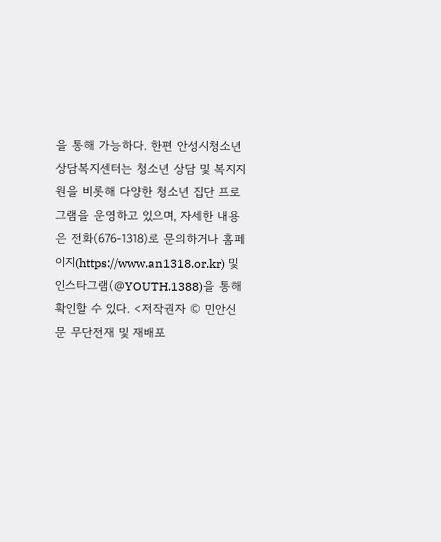을 통해 가능하다. 한편 안성시청소년상담복지센터는 청소년 상담 및 복지지원을 비롯해 다양한 청소년 집단 프로그램을 운영하고 있으며, 자세한 내용은 전화(676-1318)로 문의하거나 홈페이지(https://www.an1318.or.kr) 및 인스타그램(@YOUTH.1388)을 통해 확인할 수 있다. <저작권자 © 민안신문 무단전재 및 재배포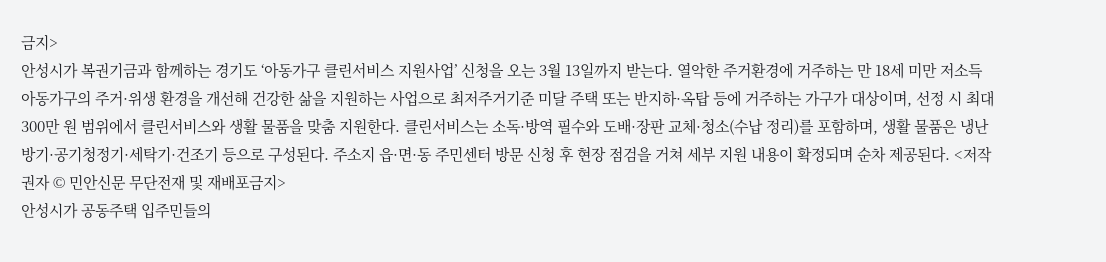금지>
안성시가 복권기금과 함께하는 경기도 ‘아동가구 클린서비스 지원사업’ 신청을 오는 3월 13일까지 받는다. 열악한 주거환경에 거주하는 만 18세 미만 저소득 아동가구의 주거·위생 환경을 개선해 건강한 삶을 지원하는 사업으로 최저주거기준 미달 주택 또는 반지하·옥탑 등에 거주하는 가구가 대상이며, 선정 시 최대 300만 원 범위에서 클린서비스와 생활 물품을 맞춤 지원한다. 클린서비스는 소독·방역 필수와 도배·장판 교체·청소(수납 정리)를 포함하며, 생활 물품은 냉난방기·공기청정기·세탁기·건조기 등으로 구성된다. 주소지 읍·면·동 주민센터 방문 신청 후 현장 점검을 거쳐 세부 지원 내용이 확정되며 순차 제공된다. <저작권자 © 민안신문 무단전재 및 재배포금지>
안성시가 공동주택 입주민들의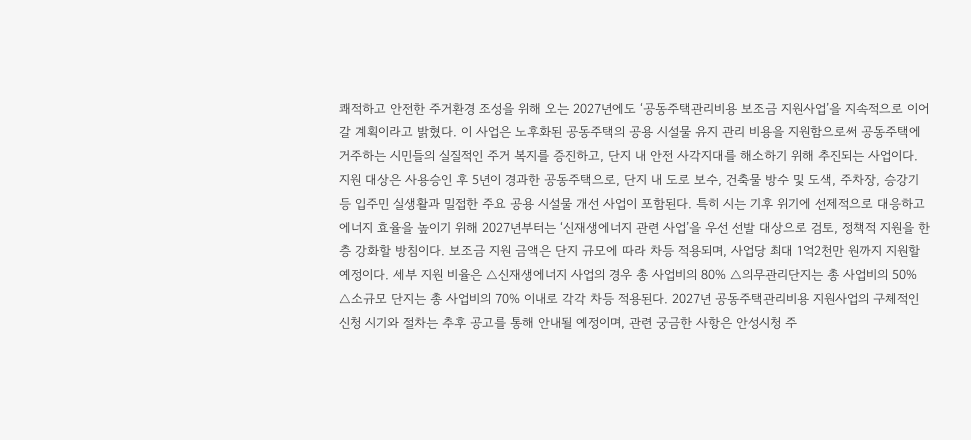쾌적하고 안전한 주거환경 조성을 위해 오는 2027년에도 ‘공동주택관리비용 보조금 지원사업’을 지속적으로 이어갈 계획이라고 밝혔다. 이 사업은 노후화된 공동주택의 공용 시설물 유지 관리 비용을 지원함으로써 공동주택에 거주하는 시민들의 실질적인 주거 복지를 증진하고, 단지 내 안전 사각지대를 해소하기 위해 추진되는 사업이다. 지원 대상은 사용승인 후 5년이 경과한 공동주택으로, 단지 내 도로 보수, 건축물 방수 및 도색, 주차장, 승강기 등 입주민 실생활과 밀접한 주요 공용 시설물 개선 사업이 포함된다. 특히 시는 기후 위기에 선제적으로 대응하고 에너지 효율을 높이기 위해 2027년부터는 ‘신재생에너지 관련 사업’을 우선 선발 대상으로 검토, 정책적 지원을 한층 강화할 방침이다. 보조금 지원 금액은 단지 규모에 따라 차등 적용되며, 사업당 최대 1억2천만 원까지 지원할 예정이다. 세부 지원 비율은 △신재생에너지 사업의 경우 총 사업비의 80% △의무관리단지는 총 사업비의 50% △소규모 단지는 총 사업비의 70% 이내로 각각 차등 적용된다. 2027년 공동주택관리비용 지원사업의 구체적인 신청 시기와 절차는 추후 공고를 통해 안내될 예정이며, 관련 궁금한 사항은 안성시청 주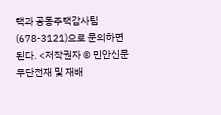택과 공동주택감사팀(678-3121)으로 문의하면 된다. <저작권자 © 민안신문 무단전재 및 재배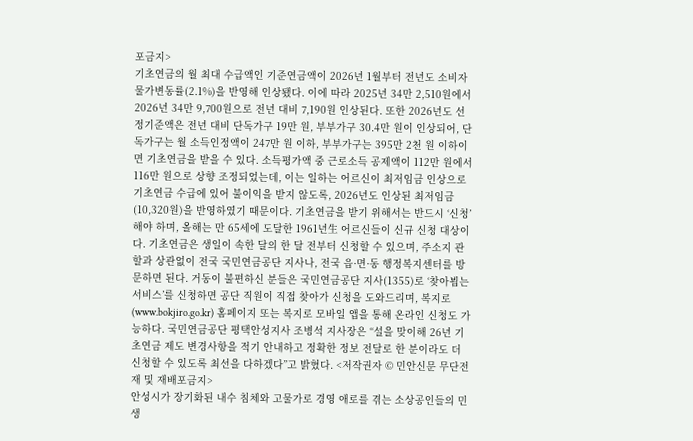포금지>
기초연금의 월 최대 수급액인 기준연금액이 2026년 1월부터 전년도 소비자물가변동률(2.1%)을 반영해 인상됐다. 이에 따라 2025년 34만 2,510원에서 2026년 34만 9,700원으로 전년 대비 7,190원 인상된다. 또한 2026년도 선정기준액은 전년 대비 단독가구 19만 원, 부부가구 30.4만 원이 인상되어, 단독가구는 월 소득인정액이 247만 원 이하, 부부가구는 395만 2천 원 이하이면 기초연금을 받을 수 있다. 소득평가액 중 근로소득 공제액이 112만 원에서 116만 원으로 상향 조정되었는데, 이는 일하는 어르신이 최저임금 인상으로 기초연금 수급에 있어 불이익을 받지 않도록, 2026년도 인상된 최저임금(10,320원)을 반영하였기 때문이다. 기초연금을 받기 위해서는 반드시 ‘신청’해야 하며, 올해는 만 65세에 도달한 1961년生 어르신들이 신규 신청 대상이다. 기초연금은 생일이 속한 달의 한 달 전부터 신청할 수 있으며, 주소지 관할과 상관없이 전국 국민연금공단 지사나, 전국 읍·면·동 행정복지센터를 방문하면 된다. 거동이 불편하신 분들은 국민연금공단 지사(1355)로 ‘찾아뵙는 서비스’를 신청하면 공단 직원이 직접 찾아가 신청을 도와드리며, 복지로(www.bokjiro.go.kr) 홈페이지 또는 복지로 모바일 앱을 통해 온라인 신청도 가능하다. 국민연금공단 평택안성지사 조병석 지사장은 “설을 맞이해 26년 기초연금 제도 변경사항을 적기 안내하고 정확한 정보 전달로 한 분이라도 더 신청할 수 있도록 최선을 다하겠다”고 밝혔다. <저작권자 © 민안신문 무단전재 및 재배포금지>
안성시가 장기화된 내수 침체와 고물가로 경영 애로를 겪는 소상공인들의 민생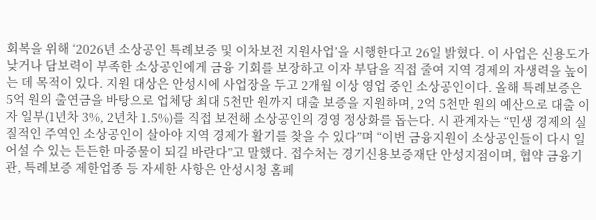회복을 위해 ‘2026년 소상공인 특례보증 및 이차보전 지원사업’을 시행한다고 26일 밝혔다. 이 사업은 신용도가 낮거나 담보력이 부족한 소상공인에게 금융 기회를 보장하고 이자 부담을 직접 줄여 지역 경제의 자생력을 높이는 데 목적이 있다. 지원 대상은 안성시에 사업장을 두고 2개월 이상 영업 중인 소상공인이다. 올해 특례보증은 5억 원의 출연금을 바탕으로 업체당 최대 5천만 원까지 대출 보증을 지원하며, 2억 5천만 원의 예산으로 대출 이자 일부(1년차 3%, 2년차 1.5%)를 직접 보전해 소상공인의 경영 정상화를 돕는다. 시 관계자는 “민생 경제의 실질적인 주역인 소상공인이 살아야 지역 경제가 활기를 찾을 수 있다”며 “이번 금융지원이 소상공인들이 다시 일어설 수 있는 든든한 마중물이 되길 바란다”고 말했다. 접수처는 경기신용보증재단 안성지점이며, 협약 금융기관, 특례보증 제한업종 등 자세한 사항은 안성시청 홈페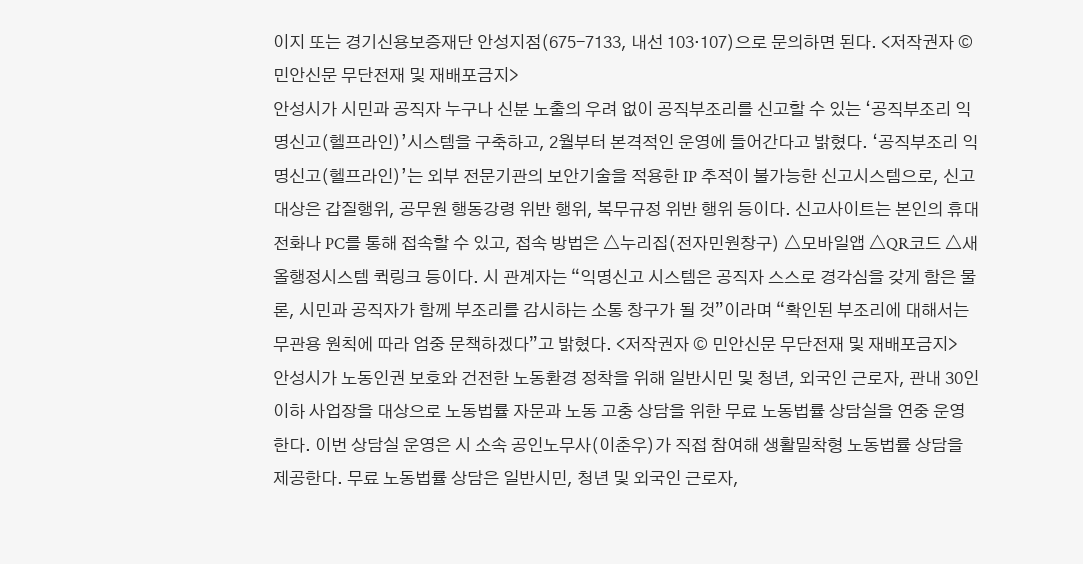이지 또는 경기신용보증재단 안성지점(675-7133, 내선 103·107)으로 문의하면 된다. <저작권자 © 민안신문 무단전재 및 재배포금지>
안성시가 시민과 공직자 누구나 신분 노출의 우려 없이 공직부조리를 신고할 수 있는 ‘공직부조리 익명신고(헬프라인)’시스템을 구축하고, 2월부터 본격적인 운영에 들어간다고 밝혔다. ‘공직부조리 익명신고(헬프라인)’는 외부 전문기관의 보안기술을 적용한 IP 추적이 불가능한 신고시스템으로, 신고대상은 갑질행위, 공무원 행동강령 위반 행위, 복무규정 위반 행위 등이다. 신고사이트는 본인의 휴대전화나 PC를 통해 접속할 수 있고, 접속 방법은 △누리집(전자민원창구) △모바일앱 △QR코드 △새올행정시스템 퀵링크 등이다. 시 관계자는 “익명신고 시스템은 공직자 스스로 경각심을 갖게 함은 물론, 시민과 공직자가 함께 부조리를 감시하는 소통 창구가 될 것”이라며 “확인된 부조리에 대해서는 무관용 원칙에 따라 엄중 문책하겠다”고 밝혔다. <저작권자 © 민안신문 무단전재 및 재배포금지>
안성시가 노동인권 보호와 건전한 노동환경 정착을 위해 일반시민 및 청년, 외국인 근로자, 관내 30인 이하 사업장을 대상으로 노동법률 자문과 노동 고충 상담을 위한 무료 노동법률 상담실을 연중 운영한다. 이번 상담실 운영은 시 소속 공인노무사(이춘우)가 직접 참여해 생활밀착형 노동법률 상담을 제공한다. 무료 노동법률 상담은 일반시민, 청년 및 외국인 근로자,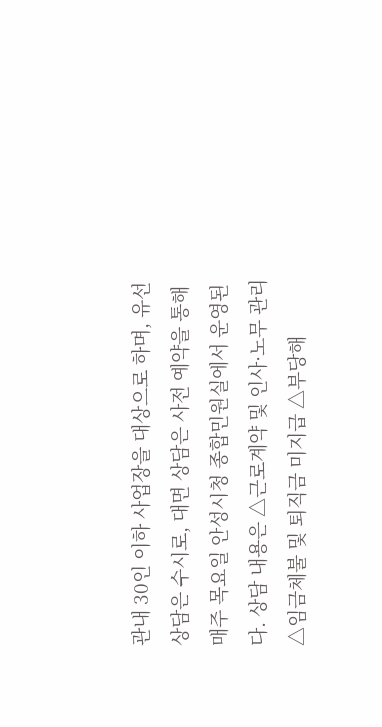관내 30인 이하 사업장을 대상으로 하며, 유선 상담은 수시로, 대면 상담은 사전 예약을 통해 매주 목요일 안성시청 종합민원실에서 운영된다. 상담 내용은 △근로계약 및 인사·노무 관리 △임금체불 및 퇴직금 미지급 △부당해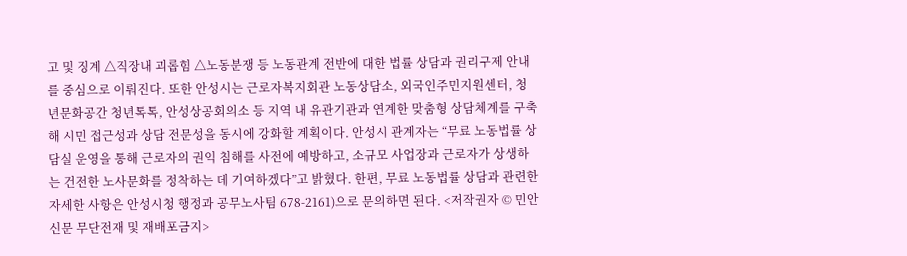고 및 징계 △직장내 괴롭힘 △노동분쟁 등 노동관계 전반에 대한 법률 상담과 권리구제 안내를 중심으로 이뤄진다. 또한 안성시는 근로자복지회관 노동상담소, 외국인주민지원센터, 청년문화공간 청년톡톡, 안성상공회의소 등 지역 내 유관기관과 연계한 맞춤형 상담체계를 구축해 시민 접근성과 상담 전문성을 동시에 강화할 계획이다. 안성시 관계자는 “무료 노동법률 상담실 운영을 통해 근로자의 권익 침해를 사전에 예방하고, 소규모 사업장과 근로자가 상생하는 건전한 노사문화를 정착하는 데 기여하겠다”고 밝혔다. 한편, 무료 노동법률 상담과 관련한 자세한 사항은 안성시청 행정과 공무노사팀 678-2161)으로 문의하면 된다. <저작권자 © 민안신문 무단전재 및 재배포금지>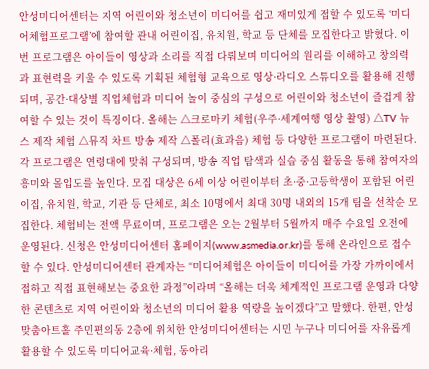안성미디어센터는 지역 어린이와 청소년이 미디어를 쉽고 재미있게 접할 수 있도록 ‘미디어체험프로그램’에 참여할 관내 어린이집, 유치원, 학교 등 단체를 모집한다고 밝혔다. 이번 프로그램은 아이들이 영상과 소리를 직접 다뤄보며 미디어의 원리를 이해하고 창의력과 표현력을 키울 수 있도록 기획된 체험형 교육으로 영상·라디오 스튜디오를 활용해 진행되며, 공간·대상별 직업체험과 미디어 놀이 중심의 구성으로 어린이와 청소년이 즐겁게 참여할 수 있는 것이 특징이다. 올해는 △크로마키 체험(우주·세계여행 영상 촬영) △TV 뉴스 제작 체험 △뮤직 차트 방송 제작 △폴리(효과음) 체험 등 다양한 프로그램이 마련된다. 각 프로그램은 연령대에 맞춰 구성되며, 방송 직업 탐색과 실습 중심 활동을 통해 참여자의 흥미와 몰입도를 높인다. 모집 대상은 6세 이상 어린이부터 초·중·고등학생이 포함된 어린이집, 유치원, 학교, 기관 등 단체로, 최소 10명에서 최대 30명 내외의 15개 팀을 선착순 모집한다. 체험비는 전액 무료이며, 프로그램은 오는 2월부터 5월까지 매주 수요일 오전에 운영된다. 신청은 안성미디어센터 홈페이지(www.asmedia.or.kr)를 통해 온라인으로 접수할 수 있다. 안성미디어센터 관계자는 “미디어체험은 아이들이 미디어를 가장 가까이에서 접하고 직접 표현해보는 중요한 과정”이라며 “올해는 더욱 체계적인 프로그램 운영과 다양한 콘텐츠로 지역 어린이와 청소년의 미디어 활용 역량을 높이겠다”고 말했다. 한편, 안성맞춤아트홀 주민편의동 2층에 위치한 안성미디어센터는 시민 누구나 미디어를 자유롭게 활용할 수 있도록 미디어교육·체험, 동아리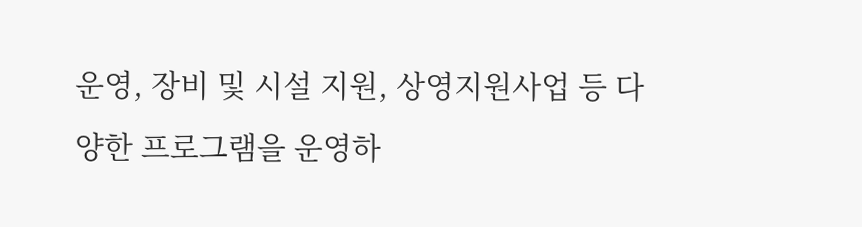운영, 장비 및 시설 지원, 상영지원사업 등 다양한 프로그램을 운영하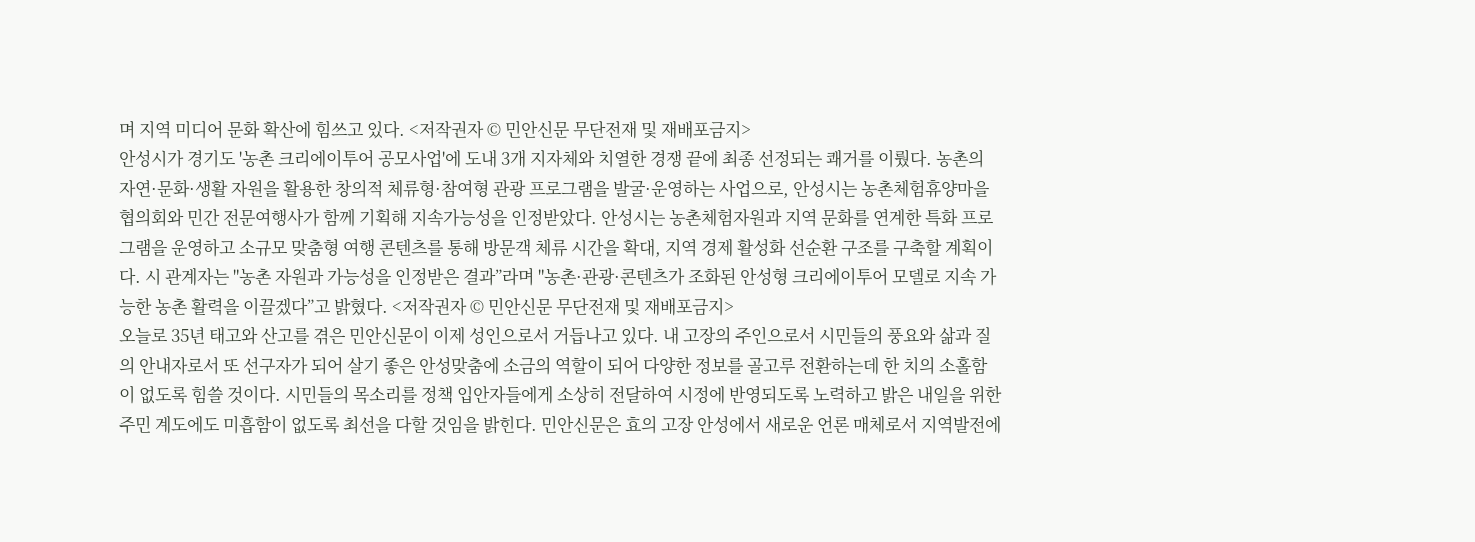며 지역 미디어 문화 확산에 힘쓰고 있다. <저작권자 © 민안신문 무단전재 및 재배포금지>
안성시가 경기도 '농촌 크리에이투어 공모사업'에 도내 3개 지자체와 치열한 경쟁 끝에 최종 선정되는 쾌거를 이뤘다. 농촌의 자연·문화·생활 자원을 활용한 창의적 체류형·참여형 관광 프로그램을 발굴·운영하는 사업으로, 안성시는 농촌체험휴양마을협의회와 민간 전문여행사가 함께 기획해 지속가능성을 인정받았다. 안성시는 농촌체험자원과 지역 문화를 연계한 특화 프로그램을 운영하고 소규모 맞춤형 여행 콘텐츠를 통해 방문객 체류 시간을 확대, 지역 경제 활성화 선순환 구조를 구축할 계획이다. 시 관계자는 "농촌 자원과 가능성을 인정받은 결과”라며 "농촌·관광·콘텐츠가 조화된 안성형 크리에이투어 모델로 지속 가능한 농촌 활력을 이끌겠다”고 밝혔다. <저작권자 © 민안신문 무단전재 및 재배포금지>
오늘로 35년 태고와 산고를 겪은 민안신문이 이제 성인으로서 거듭나고 있다. 내 고장의 주인으로서 시민들의 풍요와 삶과 질의 안내자로서 또 선구자가 되어 살기 좋은 안성맞춤에 소금의 역할이 되어 다양한 정보를 골고루 전환하는데 한 치의 소홀함이 없도록 힘쓸 것이다. 시민들의 목소리를 정책 입안자들에게 소상히 전달하여 시정에 반영되도록 노력하고 밝은 내일을 위한 주민 계도에도 미흡함이 없도록 최선을 다할 것임을 밝힌다. 민안신문은 효의 고장 안성에서 새로운 언론 매체로서 지역발전에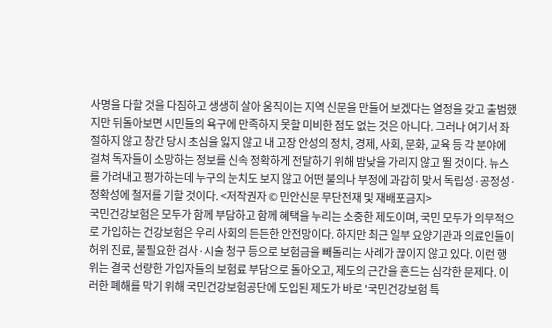사명을 다할 것을 다짐하고 생생히 살아 움직이는 지역 신문을 만들어 보겠다는 열정을 갖고 출범했지만 뒤돌아보면 시민들의 욕구에 만족하지 못할 미비한 점도 없는 것은 아니다. 그러나 여기서 좌절하지 않고 창간 당시 초심을 잃지 않고 내 고장 안성의 정치, 경제, 사회, 문화, 교육 등 각 분야에 걸쳐 독자들이 소망하는 정보를 신속 정확하게 전달하기 위해 밤낮을 가리지 않고 뛸 것이다. 뉴스를 가려내고 평가하는데 누구의 눈치도 보지 않고 어떤 불의나 부정에 과감히 맞서 독립성·공정성·정확성에 철저를 기할 것이다. <저작권자 © 민안신문 무단전재 및 재배포금지>
국민건강보험은 모두가 함께 부담하고 함께 혜택을 누리는 소중한 제도이며, 국민 모두가 의무적으로 가입하는 건강보험은 우리 사회의 든든한 안전망이다. 하지만 최근 일부 요양기관과 의료인들이 허위 진료, 불필요한 검사·시술 청구 등으로 보험금을 빼돌리는 사례가 끊이지 않고 있다. 이런 행위는 결국 선량한 가입자들의 보험료 부담으로 돌아오고, 제도의 근간을 흔드는 심각한 문제다. 이러한 폐해를 막기 위해 국민건강보험공단에 도입된 제도가 바로 '국민건강보험 특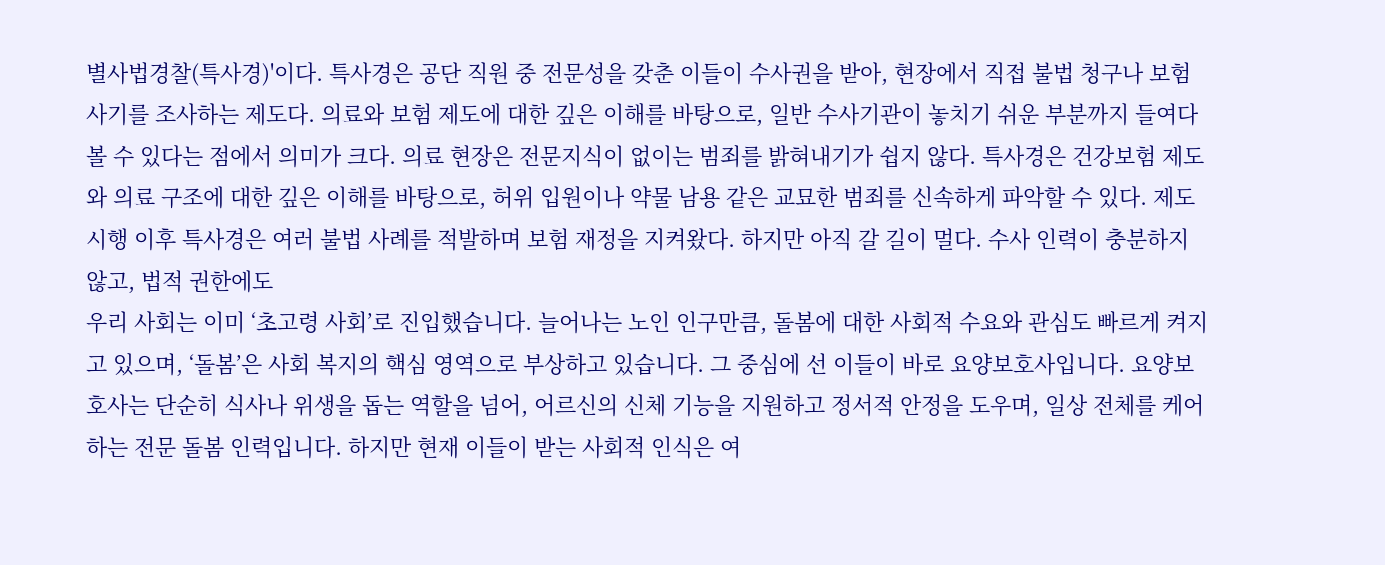별사법경찰(특사경)'이다. 특사경은 공단 직원 중 전문성을 갖춘 이들이 수사권을 받아, 현장에서 직접 불법 청구나 보험 사기를 조사하는 제도다. 의료와 보험 제도에 대한 깊은 이해를 바탕으로, 일반 수사기관이 놓치기 쉬운 부분까지 들여다볼 수 있다는 점에서 의미가 크다. 의료 현장은 전문지식이 없이는 범죄를 밝혀내기가 쉽지 않다. 특사경은 건강보험 제도와 의료 구조에 대한 깊은 이해를 바탕으로, 허위 입원이나 약물 남용 같은 교묘한 범죄를 신속하게 파악할 수 있다. 제도 시행 이후 특사경은 여러 불법 사례를 적발하며 보험 재정을 지켜왔다. 하지만 아직 갈 길이 멀다. 수사 인력이 충분하지 않고, 법적 권한에도
우리 사회는 이미 ‘초고령 사회’로 진입했습니다. 늘어나는 노인 인구만큼, 돌봄에 대한 사회적 수요와 관심도 빠르게 켜지고 있으며, ‘돌봄’은 사회 복지의 핵심 영역으로 부상하고 있습니다. 그 중심에 선 이들이 바로 요양보호사입니다. 요양보호사는 단순히 식사나 위생을 돕는 역할을 넘어, 어르신의 신체 기능을 지원하고 정서적 안정을 도우며, 일상 전체를 케어하는 전문 돌봄 인력입니다. 하지만 현재 이들이 받는 사회적 인식은 여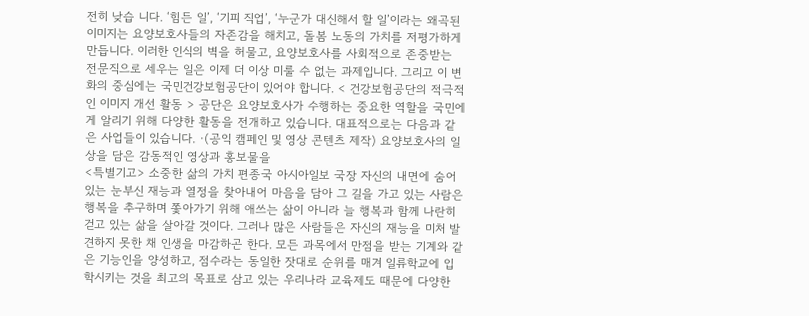전히 낮습 니다. ‘힘든 일’, ‘기피 직업’, ‘누군가 대신해서 할 일’이라는 왜곡된 이미지는 요양보호사들의 자존감을 해치고, 돌봄 노동의 가치를 저평가하게 만듭니다. 이러한 인식의 벽을 허물고, 요양보호사를 사회적으로 존중받는 전문직으로 세우는 일은 이제 더 이상 미룰 수 없는 과제입니다. 그리고 이 변화의 중심에는 국민건강보험공단이 있어야 합니다. < 건강보험공단의 적극적인 이미지 개선 활동 > 공단은 요양보호사가 수행하는 중요한 역할을 국민에게 알리기 위해 다양한 활동을 전개하고 있습니다. 대표적으로는 다음과 같은 사업들이 있습니다. ∙(공익 캠페인 및 영상 콘텐츠 제작) 요양보호사의 일상을 담은 감동적인 영상과 홍보물을
<특별기고> 소중한 삶의 가치 편종국 아시아일보 국장 자신의 내면에 숨어있는 눈부신 재능과 열정을 찾아내어 마음을 담아 그 길을 가고 있는 사람은 행복을 추구하며 쫓아가기 위해 애쓰는 삶이 아니라 늘 행복과 함께 나란히 걷고 있는 삶을 살아갈 것이다. 그러나 많은 사람들은 자신의 재능을 미처 발견하지 못한 채 인생을 마감하곤 한다. 모든 과목에서 만점을 받는 기계와 같은 기능인을 양성하고, 점수라는 동일한 잣대로 순위를 매겨 일류학교에 입학시키는 것을 최고의 목표로 삼고 있는 우리나라 교육제도 때문에 다양한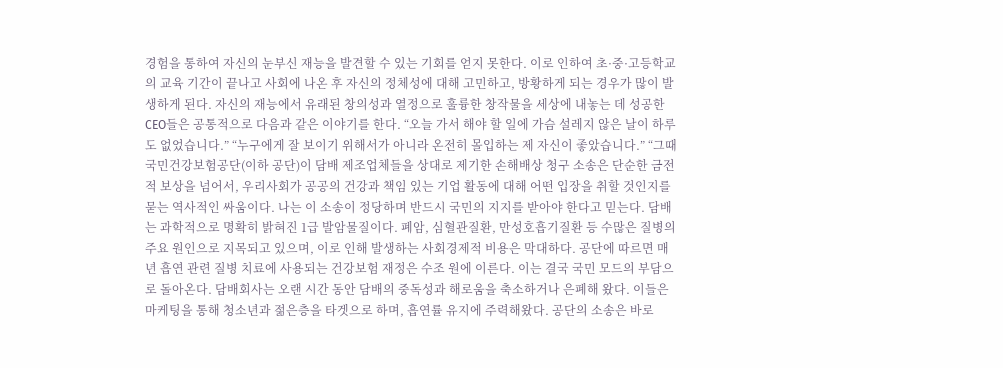경험을 통하여 자신의 눈부신 재능을 발견할 수 있는 기회를 얻지 못한다. 이로 인하여 초·중·고등학교의 교육 기간이 끝나고 사회에 나온 후 자신의 정체성에 대해 고민하고, 방황하게 되는 경우가 많이 발생하게 된다. 자신의 재능에서 유래된 창의성과 열정으로 훌륭한 창작물을 세상에 내놓는 데 성공한 CEO들은 공통적으로 다음과 같은 이야기를 한다. “오늘 가서 해야 할 일에 가슴 설레지 않은 날이 하루도 없었습니다.” “누구에게 잘 보이기 위해서가 아니라 온전히 몰입하는 제 자신이 좋았습니다.” “그때
국민건강보험공단(이하 공단)이 담배 제조업체들을 상대로 제기한 손해배상 청구 소송은 단순한 금전적 보상을 넘어서, 우리사회가 공공의 건강과 책임 있는 기업 활동에 대해 어떤 입장을 취할 것인지를 묻는 역사적인 싸움이다. 나는 이 소송이 정당하며 반드시 국민의 지지를 받아야 한다고 믿는다. 담배는 과학적으로 명확히 밝혀진 1급 발암물질이다. 폐암, 심혈관질환, 만성호흡기질환 등 수많은 질병의 주요 원인으로 지목되고 있으며, 이로 인해 발생하는 사회경제적 비용은 막대하다. 공단에 따르면 매년 흡연 관련 질병 치료에 사용되는 건강보험 재정은 수조 원에 이른다. 이는 결국 국민 모드의 부담으로 돌아온다. 담배회사는 오랜 시간 동안 담배의 중독성과 해로움을 축소하거나 은폐해 왔다. 이들은 마케팅을 통해 청소년과 젊은층을 타겟으로 하며, 흡연률 유지에 주력해왔다. 공단의 소송은 바로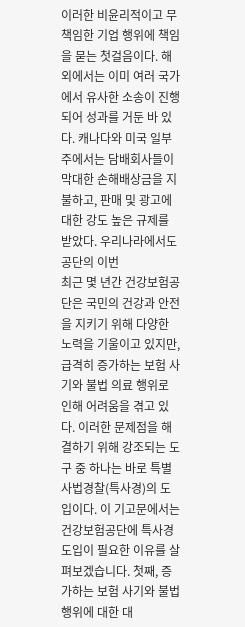이러한 비윤리적이고 무책임한 기업 행위에 책임을 묻는 첫걸음이다. 해외에서는 이미 여러 국가에서 유사한 소송이 진행되어 성과를 거둔 바 있다. 캐나다와 미국 일부 주에서는 담배회사들이 막대한 손해배상금을 지불하고, 판매 및 광고에 대한 강도 높은 규제를 받았다. 우리나라에서도 공단의 이번
최근 몇 년간 건강보험공단은 국민의 건강과 안전을 지키기 위해 다양한 노력을 기울이고 있지만, 급격히 증가하는 보험 사기와 불법 의료 행위로 인해 어려움을 겪고 있다. 이러한 문제점을 해결하기 위해 강조되는 도구 중 하나는 바로 특별사법경찰(특사경)의 도입이다. 이 기고문에서는 건강보험공단에 특사경 도입이 필요한 이유를 살펴보겠습니다. 첫째, 증가하는 보험 사기와 불법 행위에 대한 대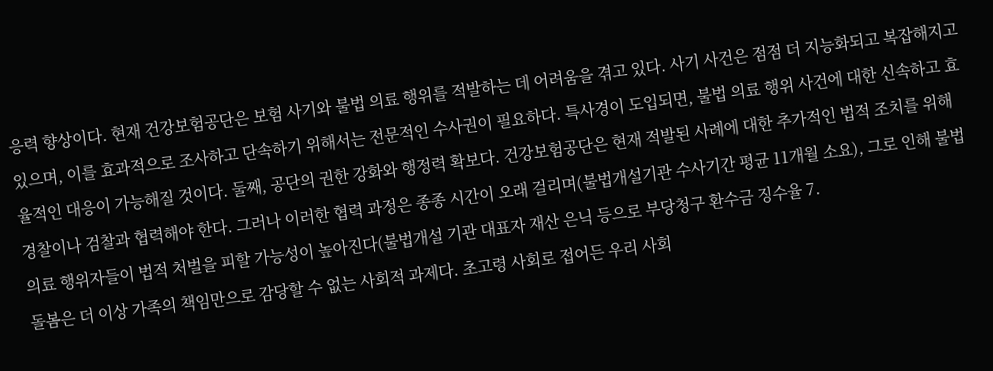응력 향상이다. 현재 건강보험공단은 보험 사기와 불법 의료 행위를 적발하는 데 어려움을 겪고 있다. 사기 사건은 점점 더 지능화되고 복잡해지고 있으며, 이를 효과적으로 조사하고 단속하기 위해서는 전문적인 수사권이 필요하다. 특사경이 도입되면, 불법 의료 행위 사건에 대한 신속하고 효율적인 대응이 가능해질 것이다. 둘째, 공단의 권한 강화와 행정력 확보다. 건강보험공단은 현재 적발된 사례에 대한 추가적인 법적 조치를 위해 경찰이나 검찰과 협력해야 한다. 그러나 이러한 협력 과정은 종종 시간이 오래 걸리며(불법개설기관 수사기간 평균 11개월 소요), 그로 인해 불법 의료 행위자들이 법적 처벌을 피할 가능성이 높아진다(불법개설 기관 대표자 재산 은닉 등으로 부당청구 환수금 징수율 7.
돌봄은 더 이상 가족의 책임만으로 감당할 수 없는 사회적 과제다. 초고령 사회로 접어든 우리 사회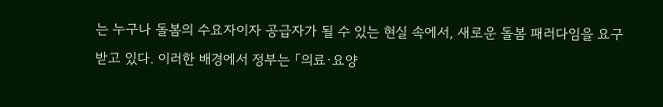는 누구나 돌봄의 수요자이자 공급자가 될 수 있는 현실 속에서, 새로운 돌봄 패러다임을 요구 받고 있다. 이러한 배경에서 정부는 「의료·요양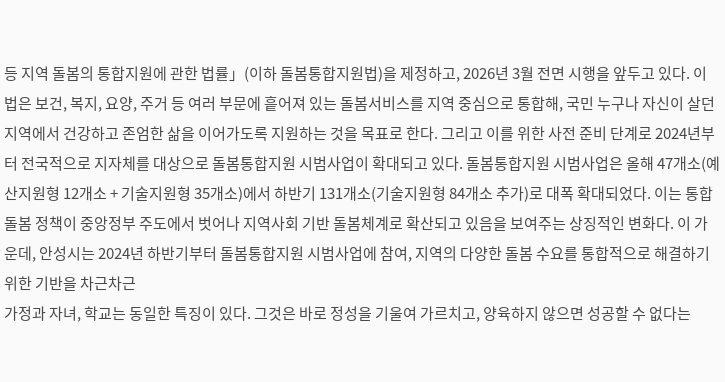등 지역 돌봄의 통합지원에 관한 법률」(이하 돌봄통합지원법)을 제정하고, 2026년 3월 전면 시행을 앞두고 있다. 이 법은 보건, 복지, 요양, 주거 등 여러 부문에 흩어져 있는 돌봄서비스를 지역 중심으로 통합해, 국민 누구나 자신이 살던 지역에서 건강하고 존엄한 삶을 이어가도록 지원하는 것을 목표로 한다. 그리고 이를 위한 사전 준비 단계로 2024년부터 전국적으로 지자체를 대상으로 돌봄통합지원 시범사업이 확대되고 있다. 돌봄통합지원 시범사업은 올해 47개소(예산지원형 12개소 + 기술지원형 35개소)에서 하반기 131개소(기술지원형 84개소 추가)로 대폭 확대되었다. 이는 통합돌봄 정책이 중앙정부 주도에서 벗어나 지역사회 기반 돌봄체계로 확산되고 있음을 보여주는 상징적인 변화다. 이 가운데, 안성시는 2024년 하반기부터 돌봄통합지원 시범사업에 참여, 지역의 다양한 돌봄 수요를 통합적으로 해결하기 위한 기반을 차근차근
가정과 자녀, 학교는 동일한 특징이 있다. 그것은 바로 정성을 기울여 가르치고, 양육하지 않으면 성공할 수 없다는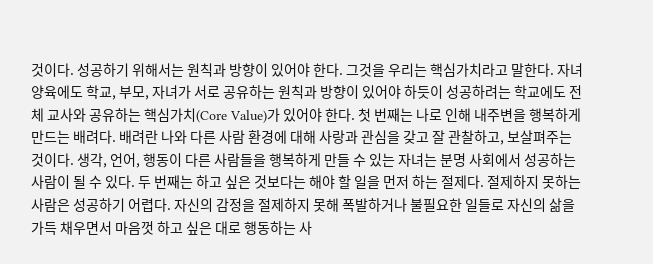것이다. 성공하기 위해서는 원칙과 방향이 있어야 한다. 그것을 우리는 핵심가치라고 말한다. 자녀 양육에도 학교, 부모, 자녀가 서로 공유하는 원칙과 방향이 있어야 하듯이 성공하려는 학교에도 전체 교사와 공유하는 핵심가치(Core Value)가 있어야 한다. 첫 번째는 나로 인해 내주변을 행복하게 만드는 배려다. 배려란 나와 다른 사람 환경에 대해 사랑과 관심을 갖고 잘 관찰하고, 보살펴주는 것이다. 생각, 언어, 행동이 다른 사람들을 행복하게 만들 수 있는 자녀는 분명 사회에서 성공하는 사람이 될 수 있다. 두 번째는 하고 싶은 것보다는 해야 할 일을 먼저 하는 절제다. 절제하지 못하는 사람은 성공하기 어렵다. 자신의 감정을 절제하지 못해 폭발하거나 불필요한 일들로 자신의 삶을 가득 채우면서 마음껏 하고 싶은 대로 행동하는 사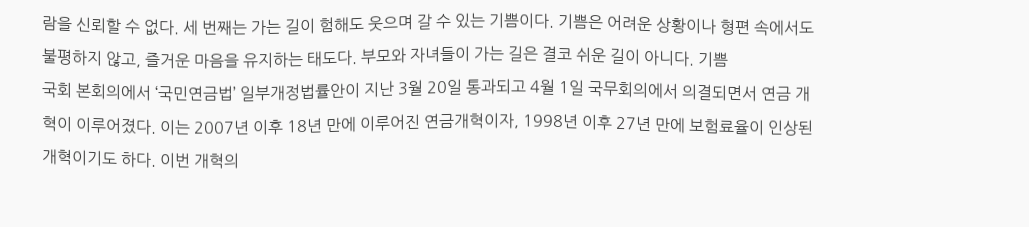람을 신뢰할 수 없다. 세 번째는 가는 길이 험해도 웃으며 갈 수 있는 기쁨이다. 기쁨은 어려운 상황이나 형편 속에서도 불평하지 않고, 즐거운 마음을 유지하는 태도다. 부모와 자녀들이 가는 길은 결코 쉬운 길이 아니다. 기쁨
국회 본회의에서 ‘국민연금법’ 일부개정법률안이 지난 3월 20일 통과되고 4월 1일 국무회의에서 의결되면서 연금 개혁이 이루어졌다. 이는 2007년 이후 18년 만에 이루어진 연금개혁이자, 1998년 이후 27년 만에 보험료율이 인상된 개혁이기도 하다. 이번 개혁의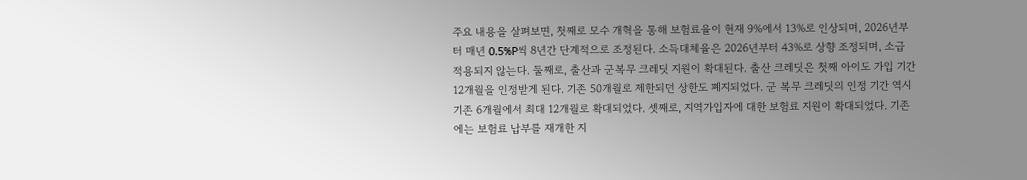주요 내용을 살펴보면, 첫째로 모수 개혁을 통해 보험료율이 현재 9%에서 13%로 인상되며, 2026년부터 매년 0.5%P씩 8년간 단계적으로 조정된다. 소득대체율은 2026년부터 43%로 상향 조정되며, 소급 적용되지 않는다. 둘째로, 출산과 군복무 크레딧 지원이 확대된다. 출산 크레딧은 첫째 아이도 가입 기간 12개월을 인정받게 된다. 기존 50개월로 제한되던 상한도 폐지되었다. 군 복무 크레딧의 인정 기간 역시 기존 6개월에서 최대 12개월로 확대되었다. 셋째로, 지역가입자에 대한 보험료 지원이 확대되었다. 기존에는 보험료 납부를 재개한 지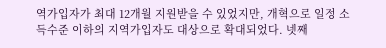역가입자가 최대 12개월 지원받을 수 있었지만, 개혁으로 일정 소득수준 이하의 지역가입자도 대상으로 확대되었다. 넷째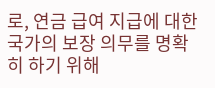로, 연금 급여 지급에 대한 국가의 보장 의무를 명확히 하기 위해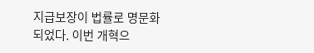지급보장이 법률로 명문화되었다. 이번 개혁으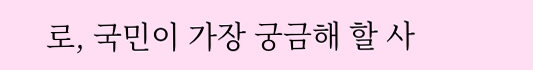로, 국민이 가장 궁금해 할 사